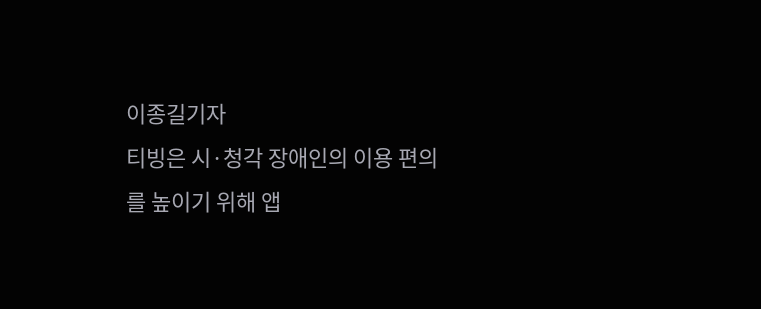이종길기자
티빙은 시·청각 장애인의 이용 편의를 높이기 위해 앱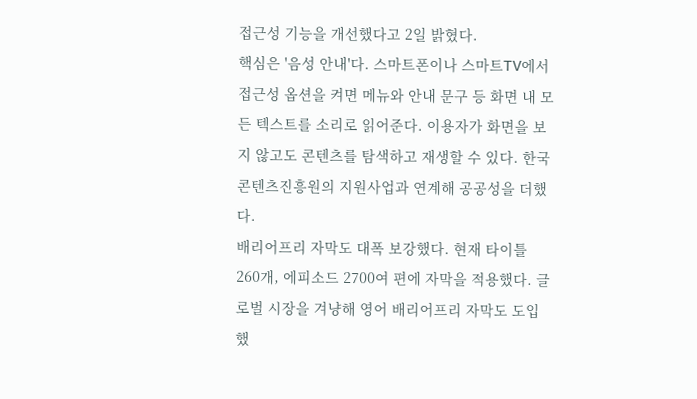접근성 기능을 개선했다고 2일 밝혔다.
핵심은 '음성 안내'다. 스마트폰이나 스마트TV에서 접근성 옵션을 켜면 메뉴와 안내 문구 등 화면 내 모든 텍스트를 소리로 읽어준다. 이용자가 화면을 보지 않고도 콘텐츠를 탐색하고 재생할 수 있다. 한국콘텐츠진흥원의 지원사업과 연계해 공공성을 더했다.
배리어프리 자막도 대폭 보강했다. 현재 타이틀 260개, 에피소드 2700여 편에 자막을 적용했다. 글로벌 시장을 겨냥해 영어 배리어프리 자막도 도입했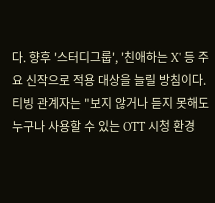다. 향후 '스터디그룹', '친애하는 X' 등 주요 신작으로 적용 대상을 늘릴 방침이다.
티빙 관계자는 "보지 않거나 듣지 못해도 누구나 사용할 수 있는 OTT 시청 환경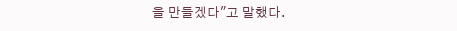을 만들겠다"고 말했다.